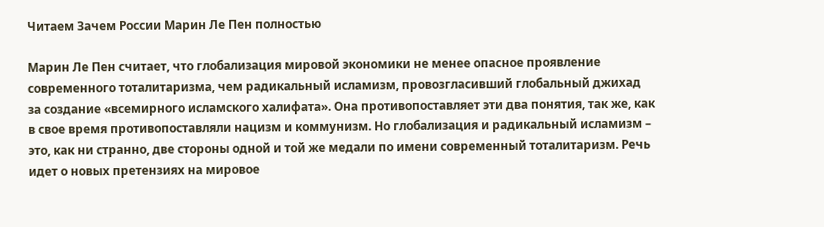Читаем Зачем России Марин Ле Пен полностью

Марин Ле Пен считает, что глобализация мировой экономики не менее опасное проявление современного тоталитаризма, чем радикальный исламизм, провозгласивший глобальный джихад за создание «всемирного исламского халифата». Она противопоставляет эти два понятия, так же, как в свое время противопоставляли нацизм и коммунизм. Но глобализация и радикальный исламизм – это, как ни странно, две стороны одной и той же медали по имени современный тоталитаризм. Речь идет о новых претензиях на мировое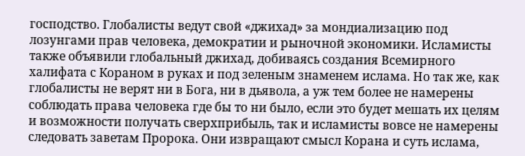господство. Глобалисты ведут свой «джихад» за мондиализацию под лозунгами прав человека, демократии и рыночной экономики. Исламисты также объявили глобальный джихад, добиваясь создания Всемирного халифата с Кораном в руках и под зеленым знаменем ислама. Но так же, как глобалисты не верят ни в Бога, ни в дьявола, а уж тем более не намерены соблюдать права человека где бы то ни было, если это будет мешать их целям и возможности получать сверхприбыль, так и исламисты вовсе не намерены следовать заветам Пророка. Они извращают смысл Корана и суть ислама,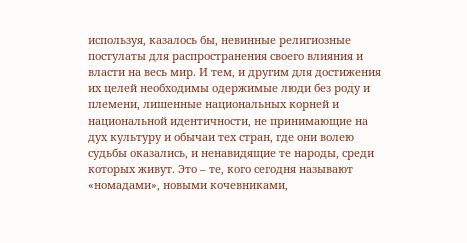используя, казалось бы, невинные религиозные постулаты для распространения своего влияния и власти на весь мир. И тем, и другим для достижения их целей необходимы одержимые люди без роду и племени, лишенные национальных корней и национальной идентичности, не принимающие на дух культуру и обычаи тех стран, где они волею судьбы оказались, и ненавидящие те народы, среди которых живут. Это – те, кого сегодня называют «номадами», новыми кочевниками,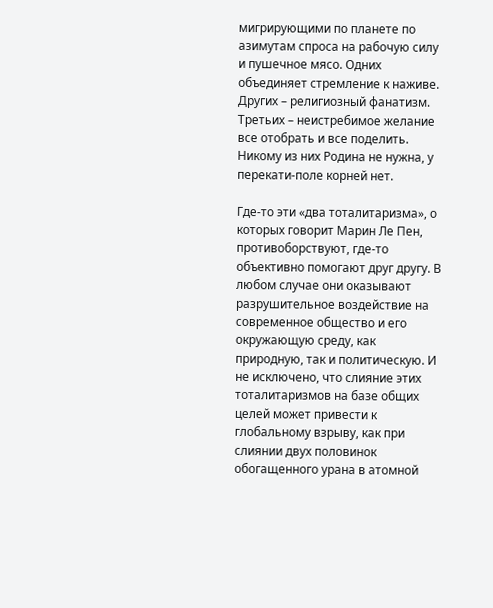мигрирующими по планете по азимутам спроса на рабочую силу и пушечное мясо. Одних объединяет стремление к наживе. Других – религиозный фанатизм. Третьих – неистребимое желание все отобрать и все поделить. Никому из них Родина не нужна, у перекати-поле корней нет.

Где-то эти «два тоталитаризма», о которых говорит Марин Ле Пен, противоборствуют, где-то объективно помогают друг другу. В любом случае они оказывают разрушительное воздействие на современное общество и его окружающую среду, как природную, так и политическую. И не исключено, что слияние этих тоталитаризмов на базе общих целей может привести к глобальному взрыву, как при слиянии двух половинок обогащенного урана в атомной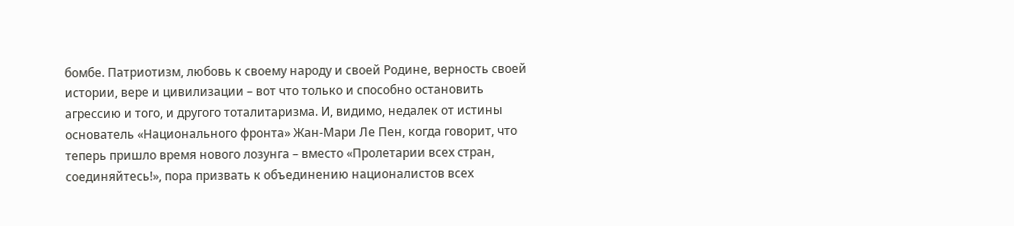бомбе. Патриотизм, любовь к своему народу и своей Родине, верность своей истории, вере и цивилизации – вот что только и способно остановить агрессию и того, и другого тоталитаризма. И, видимо, недалек от истины основатель «Национального фронта» Жан-Мари Ле Пен, когда говорит, что теперь пришло время нового лозунга – вместо «Пролетарии всех стран, соединяйтесь!», пора призвать к объединению националистов всех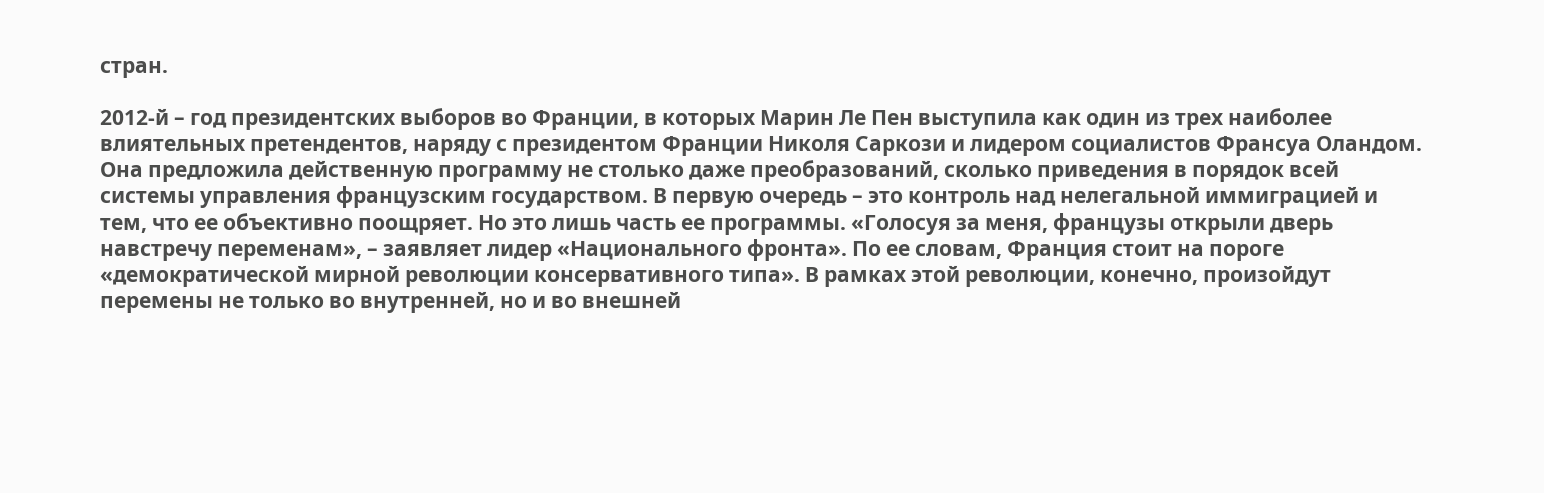стран.

2012-й – год президентских выборов во Франции, в которых Марин Ле Пен выступила как один из трех наиболее влиятельных претендентов, наряду с президентом Франции Николя Саркози и лидером социалистов Франсуа Оландом. Она предложила действенную программу не столько даже преобразований, сколько приведения в порядок всей системы управления французским государством. В первую очередь – это контроль над нелегальной иммиграцией и тем, что ее объективно поощряет. Но это лишь часть ее программы. «Голосуя за меня, французы открыли дверь навстречу переменам», – заявляет лидер «Национального фронта». По ее словам, Франция стоит на пороге «демократической мирной революции консервативного типа». В рамках этой революции, конечно, произойдут перемены не только во внутренней, но и во внешней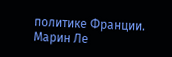политике Франции. Марин Ле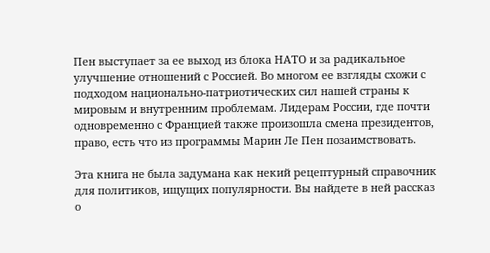Пен выступает за ее выход из блока НАТО и за радикальное улучшение отношений с Россией. Во многом ее взгляды схожи с подходом национально-патриотических сил нашей страны к мировым и внутренним проблемам. Лидерам России, где почти одновременно с Францией также произошла смена президентов, право, есть что из программы Марин Ле Пен позаимствовать.

Эта книга не была задумана как некий рецептурный справочник для политиков, ищущих популярности. Вы найдете в ней рассказ о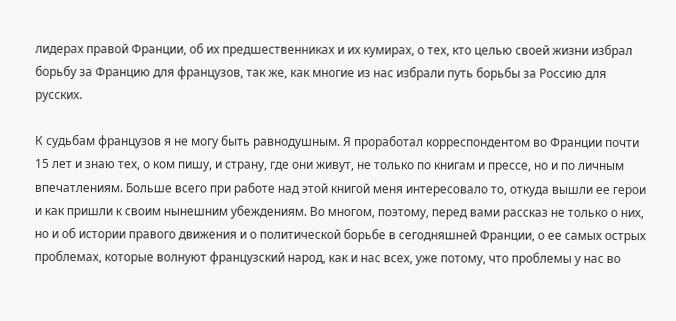лидерах правой Франции, об их предшественниках и их кумирах, о тех, кто целью своей жизни избрал борьбу за Францию для французов, так же, как многие из нас избрали путь борьбы за Россию для русских.

К судьбам французов я не могу быть равнодушным. Я проработал корреспондентом во Франции почти 15 лет и знаю тех, о ком пишу, и страну, где они живут, не только по книгам и прессе, но и по личным впечатлениям. Больше всего при работе над этой книгой меня интересовало то, откуда вышли ее герои и как пришли к своим нынешним убеждениям. Во многом, поэтому, перед вами рассказ не только о них, но и об истории правого движения и о политической борьбе в сегодняшней Франции, о ее самых острых проблемах, которые волнуют французский народ, как и нас всех, уже потому, что проблемы у нас во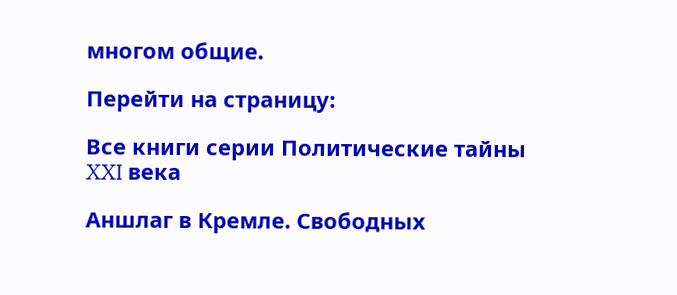многом общие.

Перейти на страницу:

Все книги серии Политические тайны XXI века

Аншлаг в Кремле. Свободных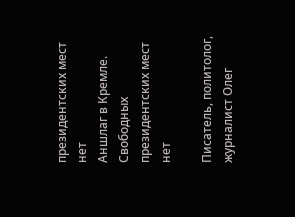президентских мест нет
Аншлаг в Кремле. Свободных президентских мест нет

Писатель, политолог, журналист Олег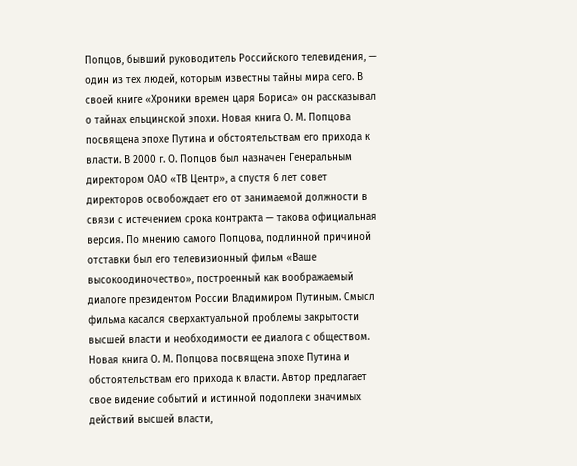Попцов, бывший руководитель Российского телевидения, — один из тех людей, которым известны тайны мира сего. В своей книге «Хроники времен царя Бориса» он рассказывал о тайнах ельцинской эпохи. Новая книга О. М. Попцова посвящена эпохе Путина и обстоятельствам его прихода к власти. В 2000 г. О. Попцов был назначен Генеральным директором ОАО «ТВ Центр», а спустя 6 лет совет директоров освобождает его от занимаемой должности в связи с истечением срока контракта — такова официальная версия. По мнению самого Попцова, подлинной причиной отставки был его телевизионный фильм «Ваше высокоодиночество», построенный как воображаемый диалоге президентом России Владимиром Путиным. Смысл фильма касался сверхактуальной проблемы закрытости высшей власти и необходимости ее диалога с обществом. Новая книга О. М. Попцова посвящена эпохе Путина и обстоятельствам его прихода к власти. Автор предлагает свое видение событий и истинной подоплеки значимых действий высшей власти,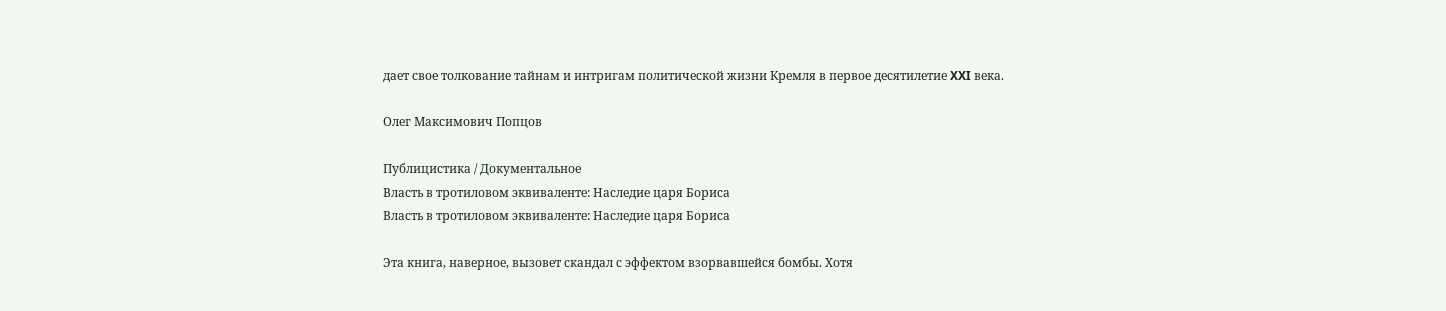дает свое толкование тайнам и интригам политической жизни Кремля в первое десятилетие XXI века.

Олег Максимович Попцов

Публицистика / Документальное
Власть в тротиловом эквиваленте: Наследие царя Бориса
Власть в тротиловом эквиваленте: Наследие царя Бориса

Эта книга, наверное, вызовет скандал с эффектом взорвавшейся бомбы. Хотя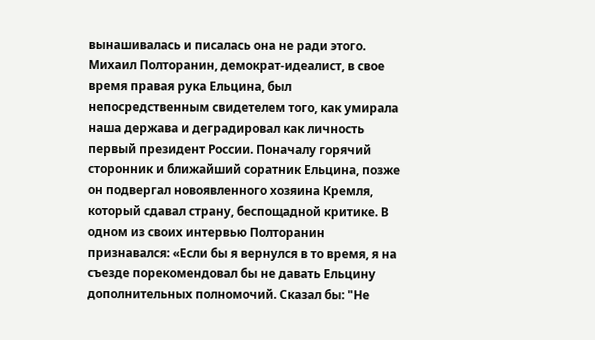вынашивалась и писалась она не ради этого. Михаил Полторанин, демократ-идеалист, в свое время правая рука Ельцина, был непосредственным свидетелем того, как умирала наша держава и деградировал как личность первый президент России. Поначалу горячий сторонник и ближайший соратник Ельцина, позже он подвергал новоявленного хозяина Кремля, который сдавал страну, беспощадной критике. В одном из своих интервью Полторанин признавался: «Если бы я вернулся в то время, я на съезде порекомендовал бы не давать Ельцину дополнительных полномочий. Сказал бы: "Не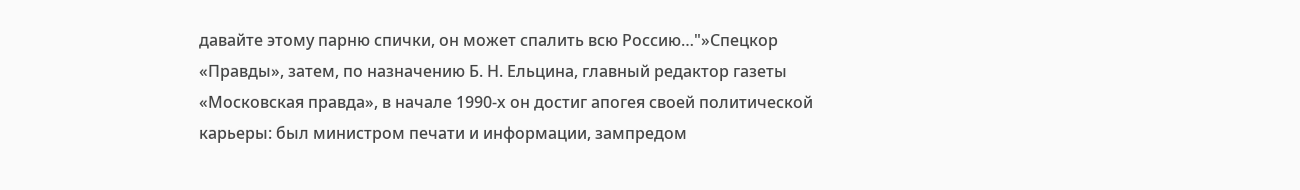давайте этому парню спички, он может спалить всю Россию…"»Спецкор «Правды», затем, по назначению Б. Н. Ельцина, главный редактор газеты «Московская правда», в начале 1990-х он достиг апогея своей политической карьеры: был министром печати и информации, зампредом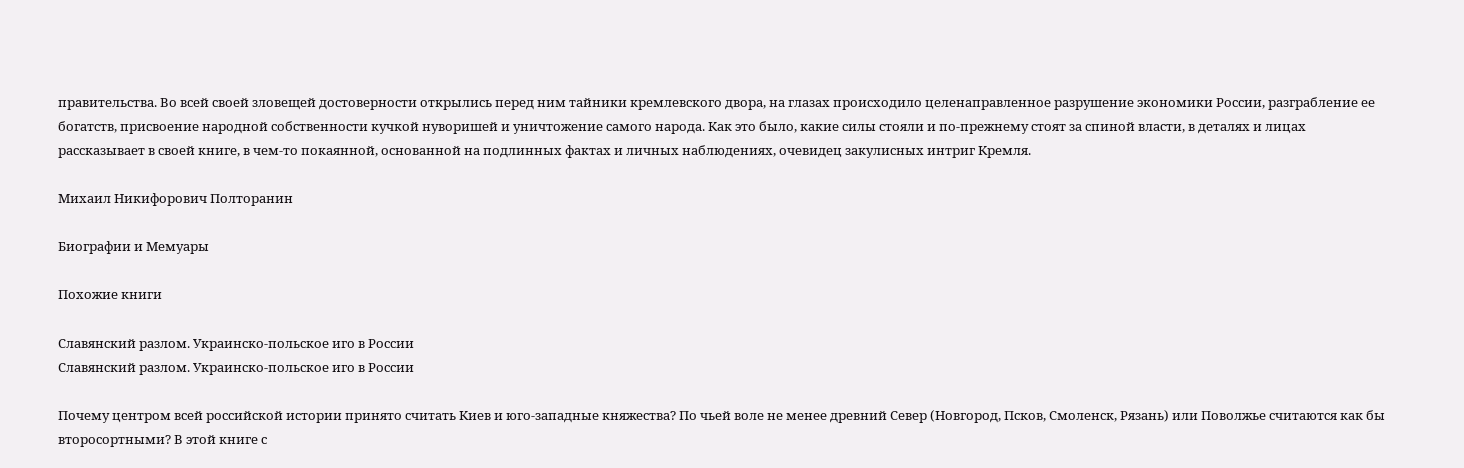правительства. Во всей своей зловещей достоверности открылись перед ним тайники кремлевского двора, на глазах происходило целенаправленное разрушение экономики России, разграбление ее богатств, присвоение народной собственности кучкой нуворишей и уничтожение самого народа. Как это было, какие силы стояли и по-прежнему стоят за спиной власти, в деталях и лицах рассказывает в своей книге, в чем-то покаянной, основанной на подлинных фактах и личных наблюдениях, очевидец закулисных интриг Кремля.

Михаил Никифорович Полторанин

Биографии и Мемуары

Похожие книги

Славянский разлом. Украинско-польское иго в России
Славянский разлом. Украинско-польское иго в России

Почему центром всей российской истории принято считать Киев и юго-западные княжества? По чьей воле не менее древний Север (Новгород, Псков, Смоленск, Рязань) или Поволжье считаются как бы второсортными? В этой книге с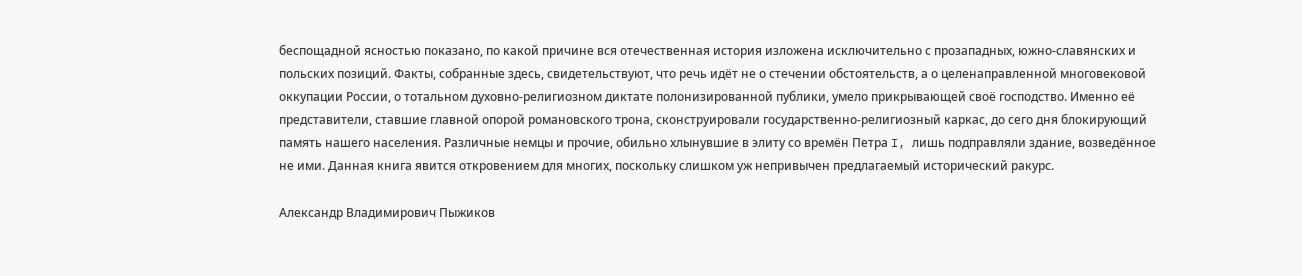беспощадной ясностью показано, по какой причине вся отечественная история изложена исключительно с прозападных, южно-славянских и польских позиций. Факты, собранные здесь, свидетельствуют, что речь идёт не о стечении обстоятельств, а о целенаправленной многовековой оккупации России, о тотальном духовно-религиозном диктате полонизированной публики, умело прикрывающей своё господство. Именно её представители, ставшие главной опорой романовского трона, сконструировали государственно-религиозный каркас, до сего дня блокирующий память нашего населения. Различные немцы и прочие, обильно хлынувшие в элиту со времён Петра I, лишь подправляли здание, возведённое не ими. Данная книга явится откровением для многих, поскольку слишком уж непривычен предлагаемый исторический ракурс.

Александр Владимирович Пыжиков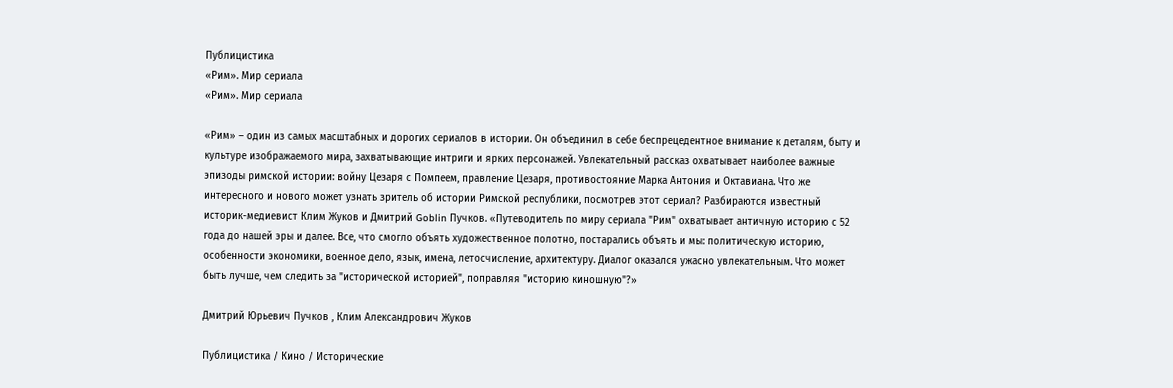Публицистика
«Рим». Мир сериала
«Рим». Мир сериала

«Рим» – один из самых масштабных и дорогих сериалов в истории. Он объединил в себе беспрецедентное внимание к деталям, быту и культуре изображаемого мира, захватывающие интриги и ярких персонажей. Увлекательный рассказ охватывает наиболее важные эпизоды римской истории: войну Цезаря с Помпеем, правление Цезаря, противостояние Марка Антония и Октавиана. Что же интересного и нового может узнать зритель об истории Римской республики, посмотрев этот сериал? Разбираются известный историк-медиевист Клим Жуков и Дмитрий Goblin Пучков. «Путеводитель по миру сериала "Рим" охватывает античную историю с 52 года до нашей эры и далее. Все, что смогло объять художественное полотно, постарались объять и мы: политическую историю, особенности экономики, военное дело, язык, имена, летосчисление, архитектуру. Диалог оказался ужасно увлекательным. Что может быть лучше, чем следить за "исторической историей", поправляя "историю киношную"?»

Дмитрий Юрьевич Пучков , Клим Александрович Жуков

Публицистика / Кино / Исторические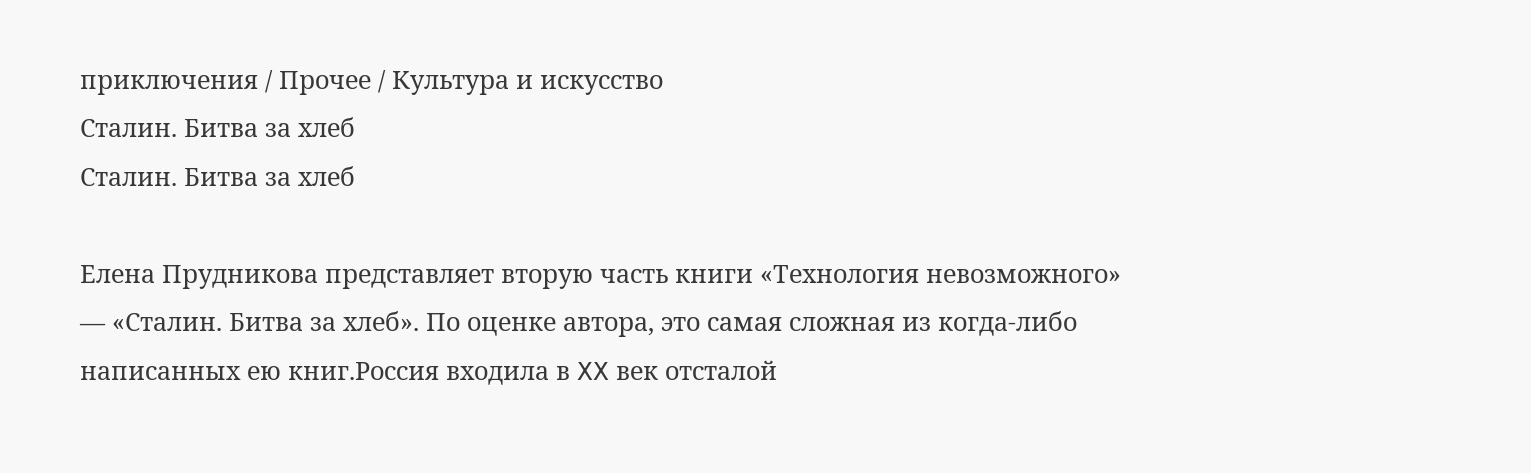приключения / Прочее / Культура и искусство
Сталин. Битва за хлеб
Сталин. Битва за хлеб

Елена Прудникова представляет вторую часть книги «Технология невозможного» — «Сталин. Битва за хлеб». По оценке автора, это самая сложная из когда-либо написанных ею книг.Россия входила в XX век отсталой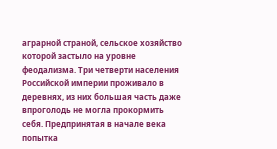аграрной страной, сельское хозяйство которой застыло на уровне феодализма. Три четверти населения Российской империи проживало в деревнях, из них большая часть даже впроголодь не могла прокормить себя. Предпринятая в начале века попытка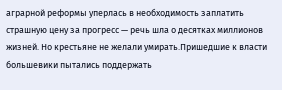аграрной реформы уперлась в необходимость заплатить страшную цену за прогресс — речь шла о десятках миллионов жизней. Но крестьяне не желали умирать.Пришедшие к власти большевики пытались поддержать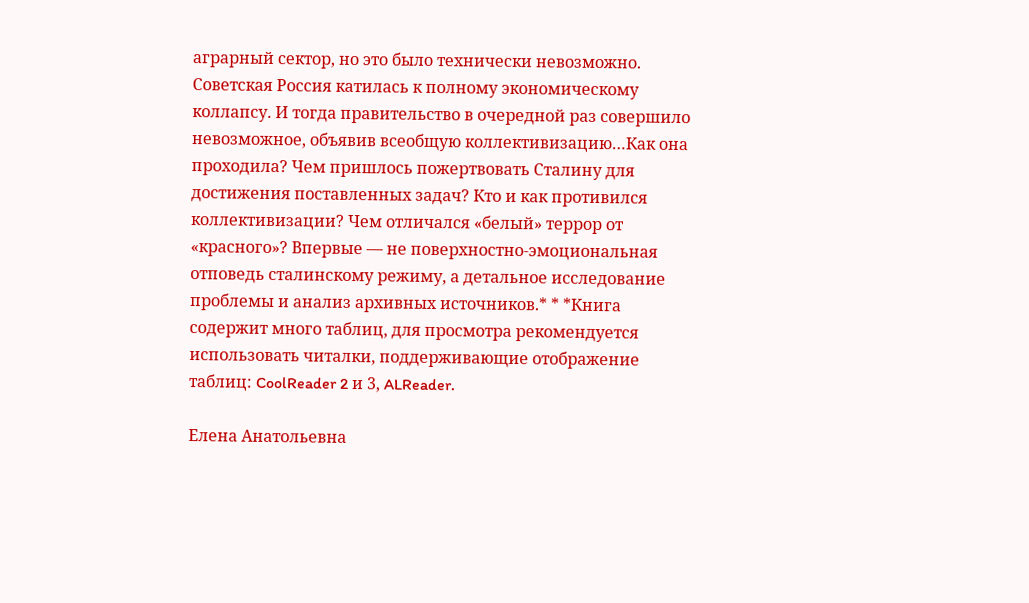аграрный сектор, но это было технически невозможно. Советская Россия катилась к полному экономическому коллапсу. И тогда правительство в очередной раз совершило невозможное, объявив всеобщую коллективизацию…Как она проходила? Чем пришлось пожертвовать Сталину для достижения поставленных задач? Кто и как противился коллективизации? Чем отличался «белый» террор от «красного»? Впервые — не поверхностно-эмоциональная отповедь сталинскому режиму, а детальное исследование проблемы и анализ архивных источников.* * *Книга содержит много таблиц, для просмотра рекомендуется использовать читалки, поддерживающие отображение таблиц: CoolReader 2 и 3, ALReader.

Елена Анатольевна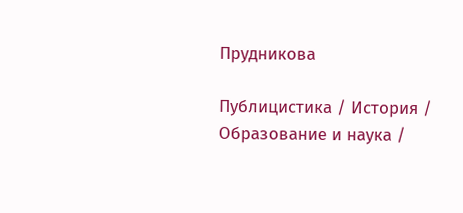Прудникова

Публицистика / История / Образование и наука /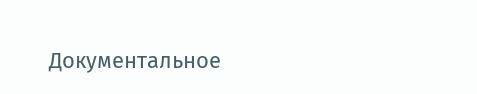Документальное